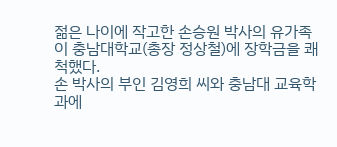젊은 나이에 작고한 손승원 박사의 유가족이 충남대학교(총장 정상철)에 장학금을 쾌척했다.
손 박사의 부인 김영희 씨와 충남대 교육학과에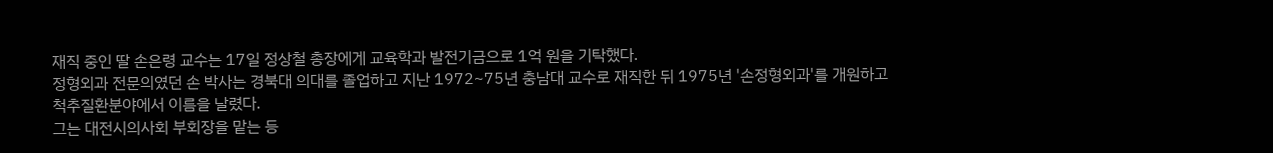재직 중인 딸 손은령 교수는 17일 정상철 총장에게 교육학과 발전기금으로 1억 원을 기탁했다.
정형외과 전문의였던 손 박사는 경북대 의대를 졸업하고 지난 1972~75년 충남대 교수로 재직한 뒤 1975년 '손정형외과'를 개원하고 척추질환분야에서 이름을 날렸다.
그는 대전시의사회 부회장을 맡는 등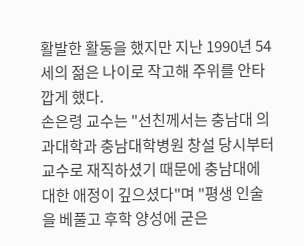활발한 활동을 했지만 지난 1990년 54세의 젊은 나이로 작고해 주위를 안타깝게 했다.
손은령 교수는 "선친께서는 충남대 의과대학과 충남대학병원 창설 당시부터 교수로 재직하셨기 때문에 충남대에 대한 애정이 깊으셨다"며 "평생 인술을 베풀고 후학 양성에 굳은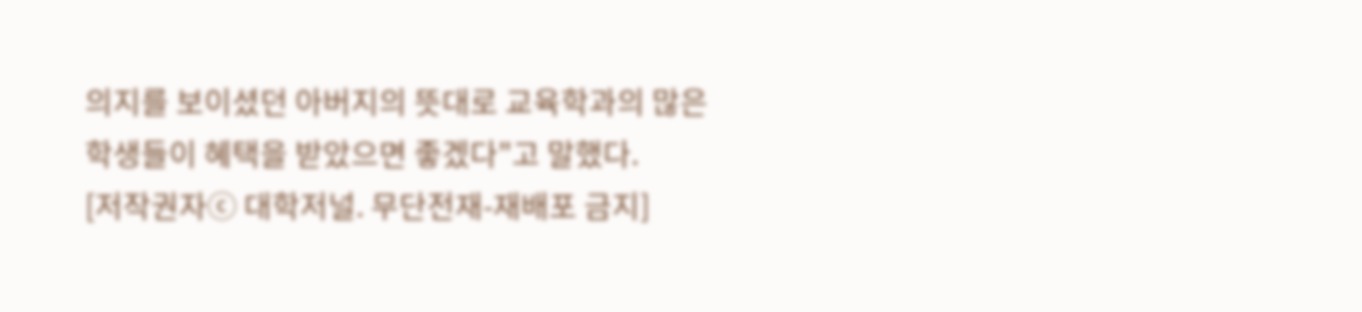의지를 보이셨던 아버지의 뜻대로 교육학과의 많은 학생들이 혜택을 받았으면 좋겠다"고 말했다.
[저작권자ⓒ 대학저널. 무단전재-재배포 금지]